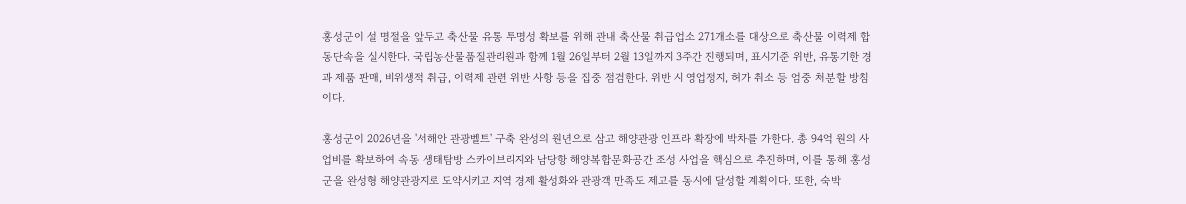홍성군이 설 명절을 앞두고 축산물 유통 투명성 확보를 위해 관내 축산물 취급업소 271개소를 대상으로 축산물 이력제 합동단속을 실시한다. 국립농산물품질관리원과 함께 1월 26일부터 2월 13일까지 3주간 진행되며, 표시기준 위반, 유통기한 경과 제품 판매, 비위생적 취급, 이력제 관련 위반 사항 등을 집중 점검한다. 위반 시 영업정지, 허가 취소 등 엄중 처분할 방침이다.

홍성군이 2026년을 '서해안 관광벨트' 구축 완성의 원년으로 삼고 해양관광 인프라 확장에 박차를 가한다. 총 94억 원의 사업비를 확보하여 속동 생태탐방 스카이브리지와 남당항 해양복합문화공간 조성 사업을 핵심으로 추진하며, 이를 통해 홍성군을 완성형 해양관광지로 도약시키고 지역 경제 활성화와 관광객 만족도 제고를 동시에 달성할 계획이다. 또한, 숙박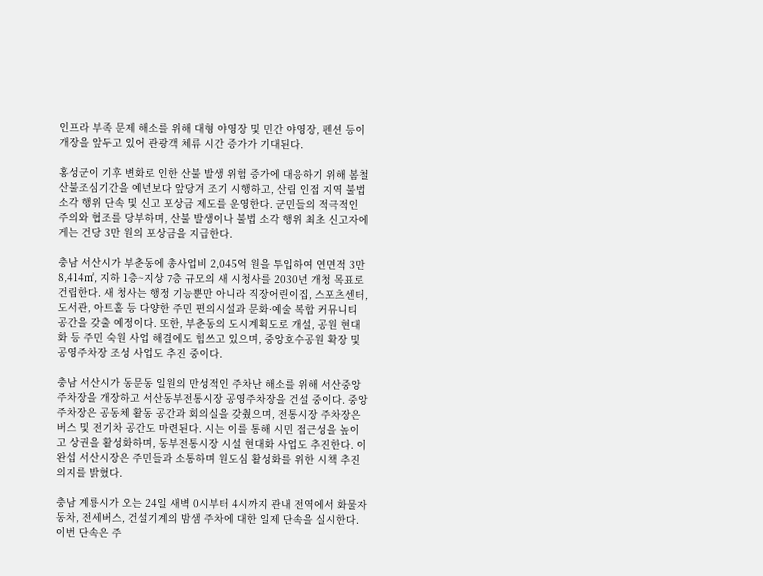인프라 부족 문제 해소를 위해 대형 야영장 및 민간 야영장, 펜션 등이 개장을 앞두고 있어 관광객 체류 시간 증가가 기대된다.

홍성군이 기후 변화로 인한 산불 발생 위험 증가에 대응하기 위해 봄철 산불조심기간을 예년보다 앞당겨 조기 시행하고, 산림 인접 지역 불법 소각 행위 단속 및 신고 포상금 제도를 운영한다. 군민들의 적극적인 주의와 협조를 당부하며, 산불 발생이나 불법 소각 행위 최초 신고자에게는 건당 3만 원의 포상금을 지급한다.

충남 서산시가 부춘동에 총사업비 2,045억 원을 투입하여 연면적 3만 8,414㎡, 지하 1층~지상 7층 규모의 새 시청사를 2030년 개청 목표로 건립한다. 새 청사는 행정 기능뿐만 아니라 직장어린이집, 스포츠센터, 도서관, 아트홀 등 다양한 주민 편의시설과 문화·예술 복합 커뮤니티 공간을 갖출 예정이다. 또한, 부춘동의 도시계획도로 개설, 공원 현대화 등 주민 숙원 사업 해결에도 힘쓰고 있으며, 중앙호수공원 확장 및 공영주차장 조성 사업도 추진 중이다.

충남 서산시가 동문동 일원의 만성적인 주차난 해소를 위해 서산중앙주차장을 개장하고 서산동부전통시장 공영주차장을 건설 중이다. 중앙주차장은 공동체 활동 공간과 회의실을 갖췄으며, 전통시장 주차장은 버스 및 전기차 공간도 마련된다. 시는 이를 통해 시민 접근성을 높이고 상권을 활성화하며, 동부전통시장 시설 현대화 사업도 추진한다. 이완섭 서산시장은 주민들과 소통하며 원도심 활성화를 위한 시책 추진 의지를 밝혔다.

충남 계룡시가 오는 24일 새벽 0시부터 4시까지 관내 전역에서 화물자동차, 전세버스, 건설기계의 밤샘 주차에 대한 일제 단속을 실시한다. 이번 단속은 주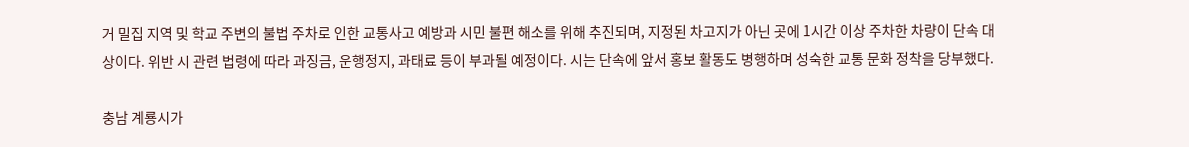거 밀집 지역 및 학교 주변의 불법 주차로 인한 교통사고 예방과 시민 불편 해소를 위해 추진되며, 지정된 차고지가 아닌 곳에 1시간 이상 주차한 차량이 단속 대상이다. 위반 시 관련 법령에 따라 과징금, 운행정지, 과태료 등이 부과될 예정이다. 시는 단속에 앞서 홍보 활동도 병행하며 성숙한 교통 문화 정착을 당부했다.

충남 계룡시가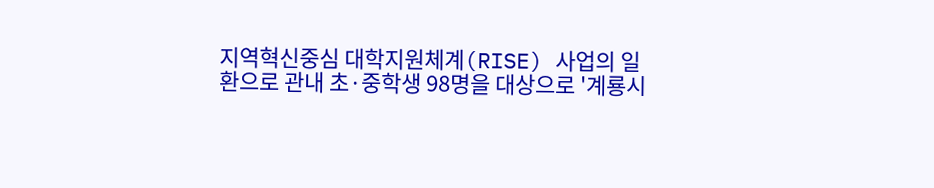지역혁신중심 대학지원체계(RISE) 사업의 일환으로 관내 초·중학생 98명을 대상으로 '계룡시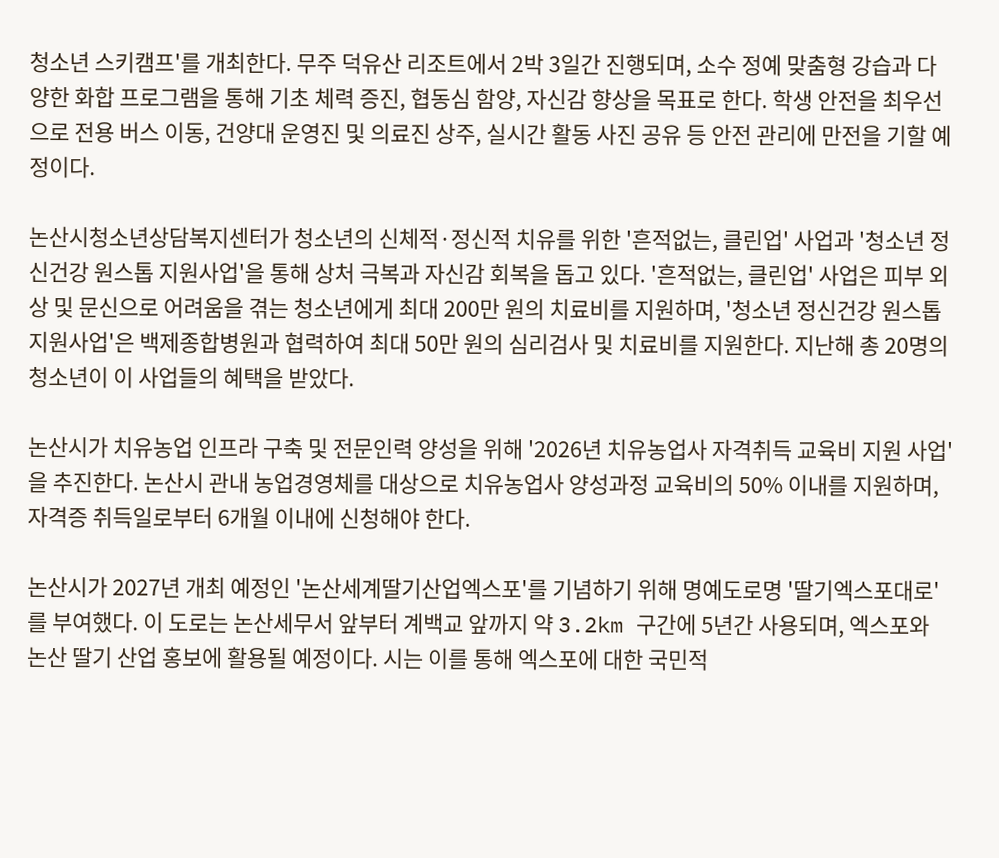청소년 스키캠프'를 개최한다. 무주 덕유산 리조트에서 2박 3일간 진행되며, 소수 정예 맞춤형 강습과 다양한 화합 프로그램을 통해 기초 체력 증진, 협동심 함양, 자신감 향상을 목표로 한다. 학생 안전을 최우선으로 전용 버스 이동, 건양대 운영진 및 의료진 상주, 실시간 활동 사진 공유 등 안전 관리에 만전을 기할 예정이다.

논산시청소년상담복지센터가 청소년의 신체적·정신적 치유를 위한 '흔적없는, 클린업' 사업과 '청소년 정신건강 원스톱 지원사업'을 통해 상처 극복과 자신감 회복을 돕고 있다. '흔적없는, 클린업' 사업은 피부 외상 및 문신으로 어려움을 겪는 청소년에게 최대 200만 원의 치료비를 지원하며, '청소년 정신건강 원스톱 지원사업'은 백제종합병원과 협력하여 최대 50만 원의 심리검사 및 치료비를 지원한다. 지난해 총 20명의 청소년이 이 사업들의 혜택을 받았다.

논산시가 치유농업 인프라 구축 및 전문인력 양성을 위해 '2026년 치유농업사 자격취득 교육비 지원 사업'을 추진한다. 논산시 관내 농업경영체를 대상으로 치유농업사 양성과정 교육비의 50% 이내를 지원하며, 자격증 취득일로부터 6개월 이내에 신청해야 한다.

논산시가 2027년 개최 예정인 '논산세계딸기산업엑스포'를 기념하기 위해 명예도로명 '딸기엑스포대로'를 부여했다. 이 도로는 논산세무서 앞부터 계백교 앞까지 약 3.2km 구간에 5년간 사용되며, 엑스포와 논산 딸기 산업 홍보에 활용될 예정이다. 시는 이를 통해 엑스포에 대한 국민적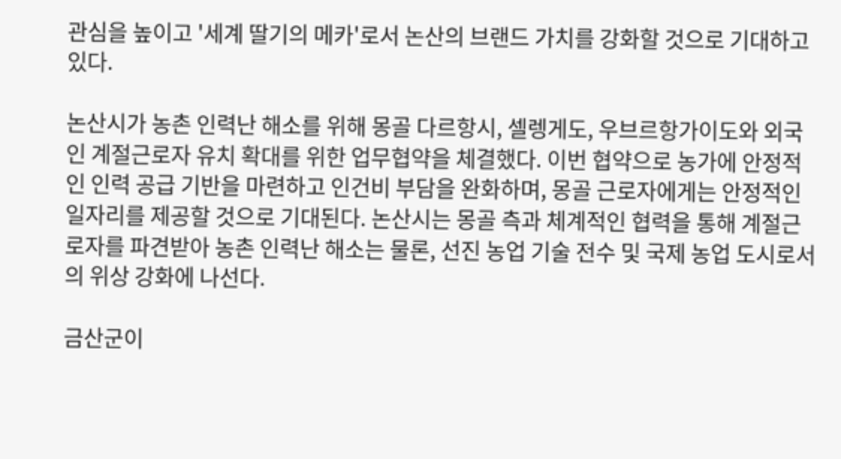관심을 높이고 '세계 딸기의 메카'로서 논산의 브랜드 가치를 강화할 것으로 기대하고 있다.

논산시가 농촌 인력난 해소를 위해 몽골 다르항시, 셀렝게도, 우브르항가이도와 외국인 계절근로자 유치 확대를 위한 업무협약을 체결했다. 이번 협약으로 농가에 안정적인 인력 공급 기반을 마련하고 인건비 부담을 완화하며, 몽골 근로자에게는 안정적인 일자리를 제공할 것으로 기대된다. 논산시는 몽골 측과 체계적인 협력을 통해 계절근로자를 파견받아 농촌 인력난 해소는 물론, 선진 농업 기술 전수 및 국제 농업 도시로서의 위상 강화에 나선다.

금산군이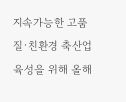지속가능한 고품질·친환경 축산업 육성을 위해 올해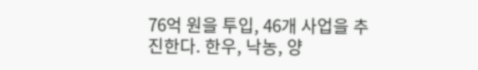76억 원을 투입, 46개 사업을 추진한다. 한우, 낙농, 양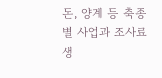돈, 양계 등 축종별 사업과 조사료 생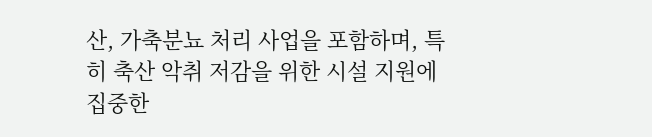산, 가축분뇨 처리 사업을 포함하며, 특히 축산 악취 저감을 위한 시설 지원에 집중한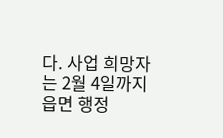다. 사업 희망자는 2월 4일까지 읍면 행정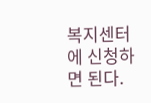복지센터에 신청하면 된다.